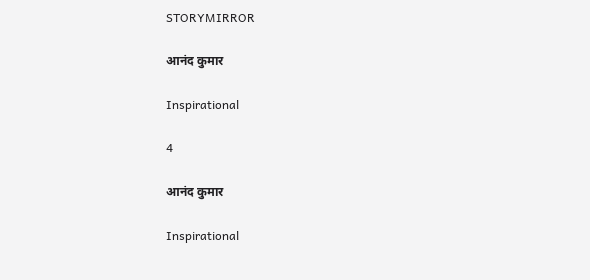STORYMIRROR

आनंद कुमार

Inspirational

4

आनंद कुमार

Inspirational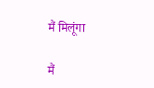मैं मिलूंगा

मैं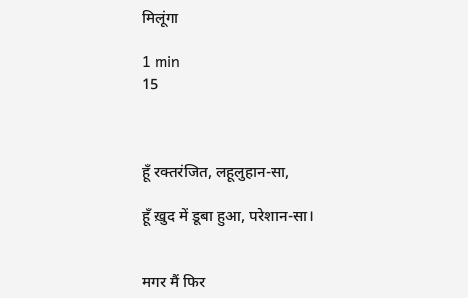मिलूंगा

1 min
15



हूँ रक्तरंजित, लहूलुहान-सा,

हूँ ख़ुद में डूबा हुआ, परेशान-सा।


मगर मैं फिर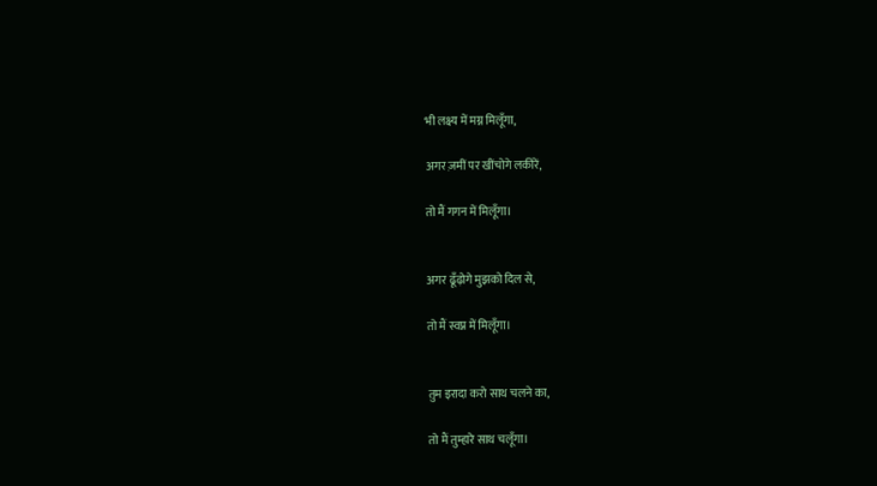भी लक्ष्य में मग्न मिलूँगा,

अगर ज़मीं पर खींचोगे लकीरें,

तो मैं गगन में मिलूँगा।


अगर ढूँढ़ोगे मुझको दिल से,

तो मैं स्वप्न में मिलूँगा।


तुम इरादा करो साथ चलने का,

तो मैं तुम्हारे साथ चलूँगा।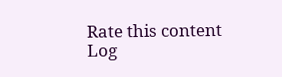Rate this content
Log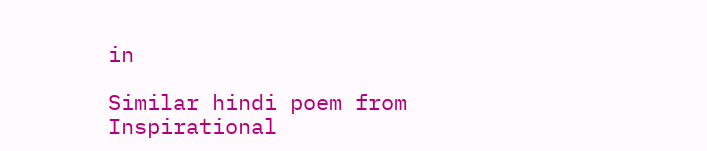in

Similar hindi poem from Inspirational